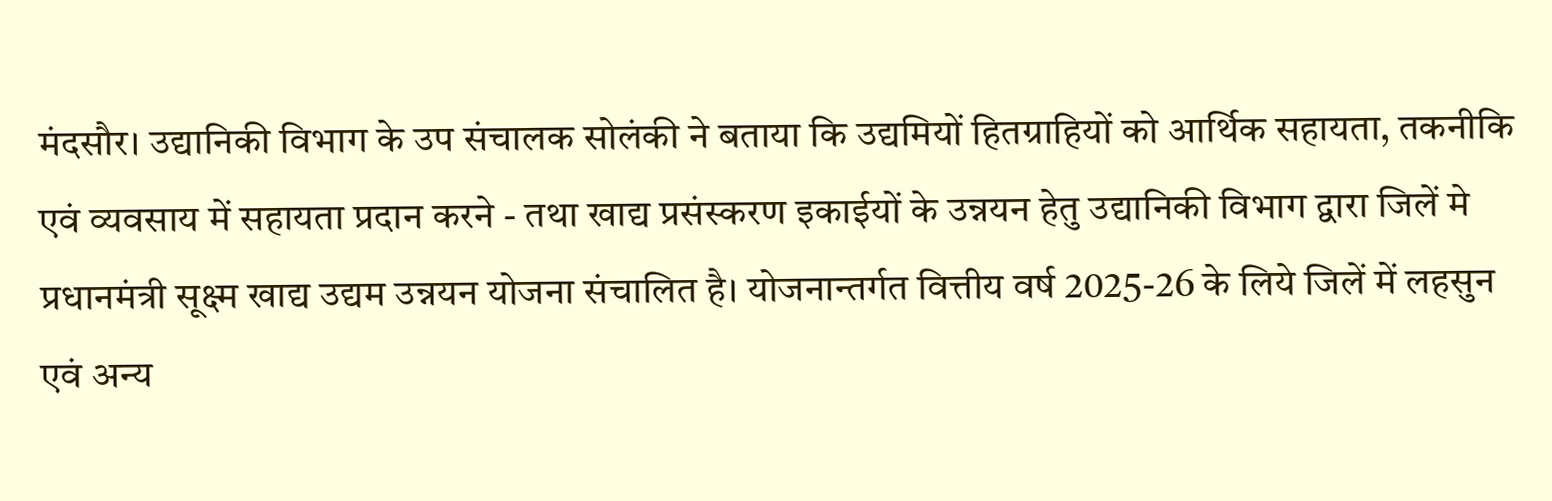मंदसौर। उद्यानिकी विभाग के उप संचालक सोलंकी ने बताया कि उद्यमियों हितग्राहियों को आर्थिक सहायता, तकनीकि एवं व्यवसाय में सहायता प्रदान करने - तथा खाद्य प्रसंस्करण इकाईयों के उन्नयन हेतु उद्यानिकी विभाग द्वारा जिलें मे प्रधानमंत्री सूक्ष्म खाद्य उद्यम उन्नयन योजना संचालित है। योजनान्तर्गत वित्तीय वर्ष 2025-26 के लिये जिलें में लहसुन एवं अन्य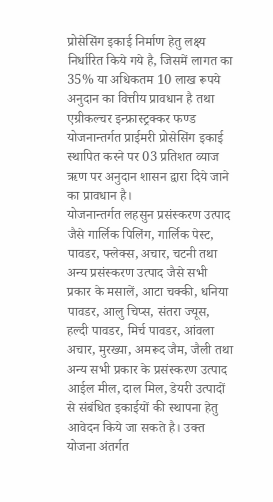प्रोसेसिंग इकाई निर्माण हेतु लक्ष्य निर्धारित किये गये है, जिसमें लागत का 35% या अधिकतम 10 लाख रूपये अनुदान का वित्तीय प्रावधान है तथा एग्रीकल्चर इन्फ्रास्ट्रक्कर फण्ड योजनान्तर्गत प्राईमरी प्रोसेसिंग इकाई स्थापित करने पर 03 प्रतिशत व्याज ऋण पर अनुदान शासन द्वारा दिये जाने का प्रावधान है।
योजनान्तर्गत लहसुन प्रसंस्करण उत्पाद जैसे गार्लिक पिलिंग, गार्लिक पेस्ट, पावडर, फ्लेक्स, अचार, चटनी तथा अन्य प्रसंस्करण उत्पाद जैसे सभी प्रकार के मसालें, आटा चक्की, धनिया पावडर, आलु चिप्स, संतरा ज्यूस, हल्दी पावडर, मिर्च पावडर, आंवला अचार, मुरख्या, अमरूद जैम, जैली तथा अन्य सभी प्रकार के प्रसंस्करण उत्पाद आईल मील, दाल मिल, डेयरी उत्पादों से संबंधित इकाईयों की स्थापना हेतु आवेदन किये जा सकते है। उक्त योजना अंतर्गत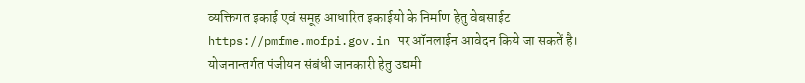व्यक्तिगत इकाई एवं समूह आधारित इकाईयो के निर्माण हेतु वेबसाईट https://pmfme.mofpi.gov.in पर ऑनलाईन आवेदन किये जा सकतें है।
योजनान्तर्गत पंजीयन संबंधी जानकारी हेतु उद्यमी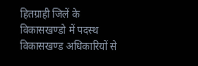हितग्राही जिलें के विकासखण्डो में पदस्थ विकासखण्ड अधिकारियों से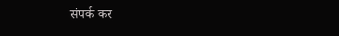संपर्क कर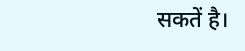सकतें है।